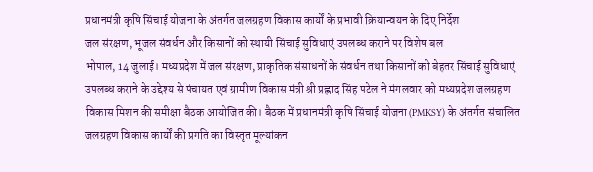प्रधानमंत्री कृषि सिंचाई योजना के अंतर्गत जलग्रहण विकास कार्यों के प्रभावी क्रियान्वयन के दिए निर्देश
जल संरक्षण, भूजल संवर्धन और किसानों को स्थायी सिंचाई सुविधाएं उपलब्ध कराने पर विशेष बल
भोपाल, 14 जुलाई। मध्यप्रदेश में जल संरक्षण, प्राकृतिक संसाधनों के संवर्धन तथा किसानों को बेहतर सिंचाई सुविधाएं उपलब्ध कराने के उद्देश्य से पंचायत एवं ग्रामीण विकास मंत्री श्री प्रह्लाद सिंह पटेल ने मंगलवार को मध्यप्रदेश जलग्रहण विकास मिशन की समीक्षा बैठक आयोजित की। बैठक में प्रधानमंत्री कृषि सिंचाई योजना (PMKSY) के अंतर्गत संचालित जलग्रहण विकास कार्यों की प्रगति का विस्तृत मूल्यांकन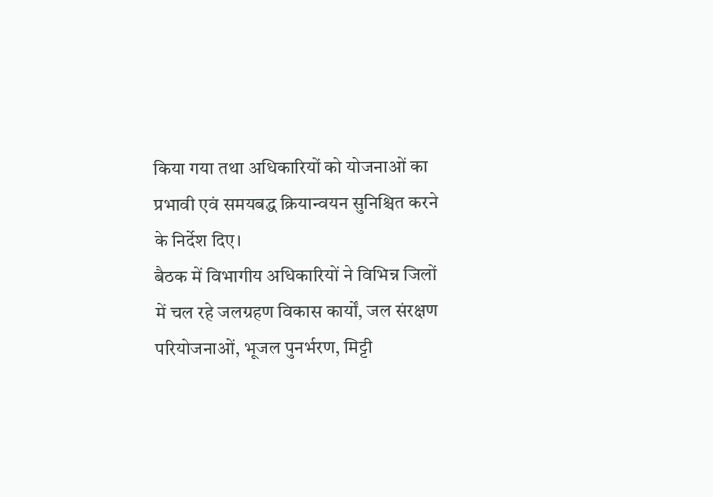किया गया तथा अधिकारियों को योजनाओं का प्रभावी एवं समयबद्ध क्रियान्वयन सुनिश्चित करने के निर्देश दिए।
बैठक में विभागीय अधिकारियों ने विभिन्न जिलों में चल रहे जलग्रहण विकास कार्यों, जल संरक्षण परियोजनाओं, भूजल पुनर्भरण, मिट्टी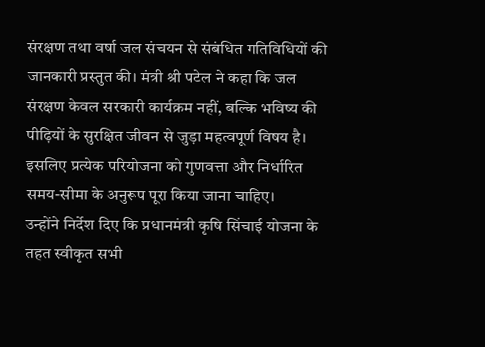संरक्षण तथा वर्षा जल संचयन से संबंधित गतिविधियों की जानकारी प्रस्तुत की। मंत्री श्री पटेल ने कहा कि जल संरक्षण केवल सरकारी कार्यक्रम नहीं, बल्कि भविष्य की पीढ़ियों के सुरक्षित जीवन से जुड़ा महत्वपूर्ण विषय है। इसलिए प्रत्येक परियोजना को गुणवत्ता और निर्धारित समय-सीमा के अनुरूप पूरा किया जाना चाहिए।
उन्होंने निर्देश दिए कि प्रधानमंत्री कृषि सिंचाई योजना के तहत स्वीकृत सभी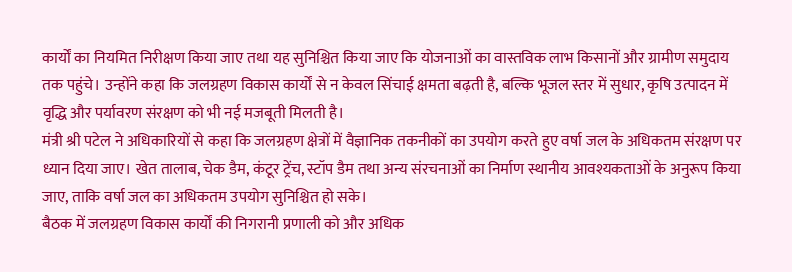कार्यों का नियमित निरीक्षण किया जाए तथा यह सुनिश्चित किया जाए कि योजनाओं का वास्तविक लाभ किसानों और ग्रामीण समुदाय तक पहुंचे। उन्होंने कहा कि जलग्रहण विकास कार्यों से न केवल सिंचाई क्षमता बढ़ती है, बल्कि भूजल स्तर में सुधार, कृषि उत्पादन में वृद्धि और पर्यावरण संरक्षण को भी नई मजबूती मिलती है।
मंत्री श्री पटेल ने अधिकारियों से कहा कि जलग्रहण क्षेत्रों में वैज्ञानिक तकनीकों का उपयोग करते हुए वर्षा जल के अधिकतम संरक्षण पर ध्यान दिया जाए। खेत तालाब, चेक डैम, कंटूर ट्रेंच, स्टॉप डैम तथा अन्य संरचनाओं का निर्माण स्थानीय आवश्यकताओं के अनुरूप किया जाए, ताकि वर्षा जल का अधिकतम उपयोग सुनिश्चित हो सके।
बैठक में जलग्रहण विकास कार्यों की निगरानी प्रणाली को और अधिक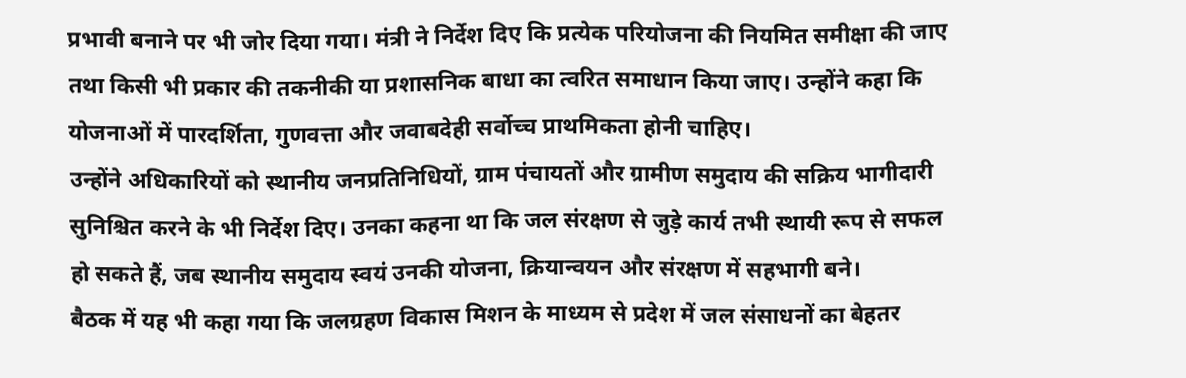प्रभावी बनाने पर भी जोर दिया गया। मंत्री ने निर्देश दिए कि प्रत्येक परियोजना की नियमित समीक्षा की जाए तथा किसी भी प्रकार की तकनीकी या प्रशासनिक बाधा का त्वरित समाधान किया जाए। उन्होंने कहा कि योजनाओं में पारदर्शिता, गुणवत्ता और जवाबदेही सर्वोच्च प्राथमिकता होनी चाहिए।
उन्होंने अधिकारियों को स्थानीय जनप्रतिनिधियों, ग्राम पंचायतों और ग्रामीण समुदाय की सक्रिय भागीदारी सुनिश्चित करने के भी निर्देश दिए। उनका कहना था कि जल संरक्षण से जुड़े कार्य तभी स्थायी रूप से सफल हो सकते हैं, जब स्थानीय समुदाय स्वयं उनकी योजना, क्रियान्वयन और संरक्षण में सहभागी बने।
बैठक में यह भी कहा गया कि जलग्रहण विकास मिशन के माध्यम से प्रदेश में जल संसाधनों का बेहतर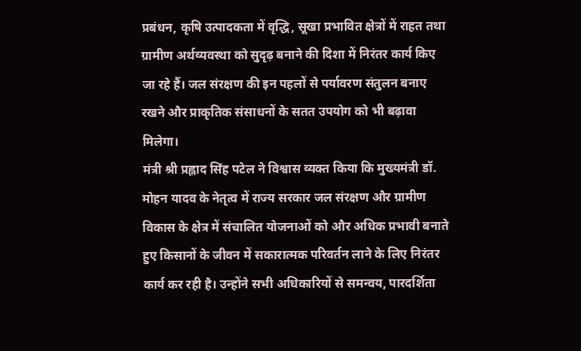प्रबंधन, कृषि उत्पादकता में वृद्धि, सूखा प्रभावित क्षेत्रों में राहत तथा ग्रामीण अर्थव्यवस्था को सुदृढ़ बनाने की दिशा में निरंतर कार्य किए जा रहे हैं। जल संरक्षण की इन पहलों से पर्यावरण संतुलन बनाए रखने और प्राकृतिक संसाधनों के सतत उपयोग को भी बढ़ावा मिलेगा।
मंत्री श्री प्रह्लाद सिंह पटेल ने विश्वास व्यक्त किया कि मुख्यमंत्री डॉ. मोहन यादव के नेतृत्व में राज्य सरकार जल संरक्षण और ग्रामीण विकास के क्षेत्र में संचालित योजनाओं को और अधिक प्रभावी बनाते हुए किसानों के जीवन में सकारात्मक परिवर्तन लाने के लिए निरंतर कार्य कर रही है। उन्होंने सभी अधिकारियों से समन्वय, पारदर्शिता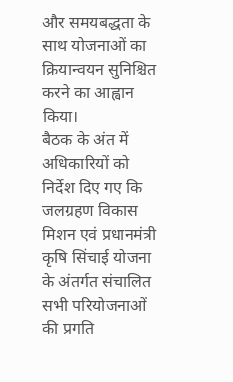और समयबद्धता के साथ योजनाओं का क्रियान्वयन सुनिश्चित करने का आह्वान किया।
बैठक के अंत में अधिकारियों को निर्देश दिए गए कि जलग्रहण विकास मिशन एवं प्रधानमंत्री कृषि सिंचाई योजना के अंतर्गत संचालित सभी परियोजनाओं की प्रगति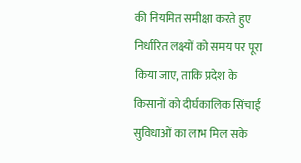की नियमित समीक्षा करते हुए निर्धारित लक्ष्यों को समय पर पूरा किया जाए, ताकि प्रदेश के किसानों को दीर्घकालिक सिंचाई सुविधाओं का लाभ मिल सके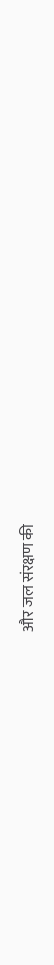और जल संरक्षण की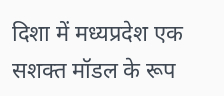दिशा में मध्यप्रदेश एक सशक्त मॉडल के रूप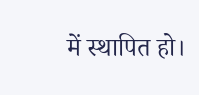में स्थापित हो।